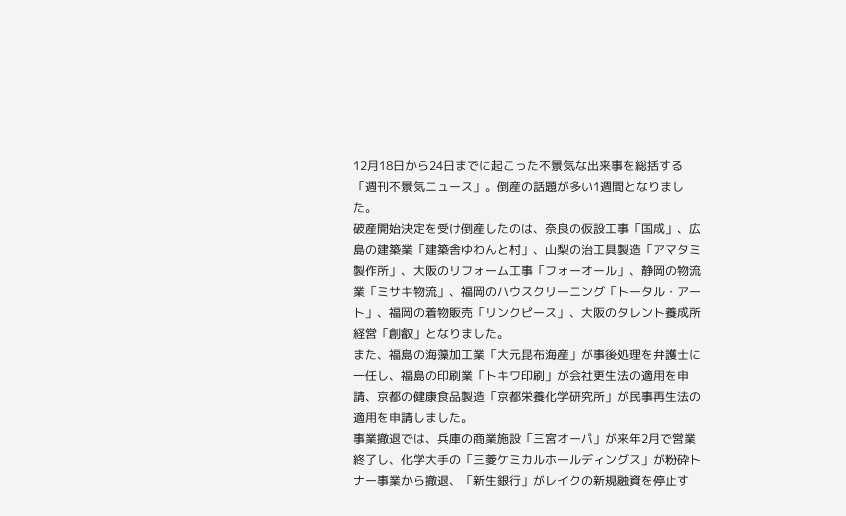12月18日から24日までに起こった不景気な出来事を総括する「週刊不景気ニュース」。倒産の話題が多い1週間となりました。
破産開始決定を受け倒産したのは、奈良の仮設工事「国成」、広島の建築業「建築舎ゆわんと村」、山梨の治工具製造「アマタミ製作所」、大阪のリフォーム工事「フォーオール」、静岡の物流業「ミサキ物流」、福岡のハウスクリーニング「トータル・アート」、福岡の着物販売「リンクピース」、大阪のタレント養成所経営「創叡」となりました。
また、福島の海藻加工業「大元昆布海産」が事後処理を弁護士に一任し、福島の印刷業「トキワ印刷」が会社更生法の適用を申請、京都の健康食品製造「京都栄養化学研究所」が民事再生法の適用を申請しました。
事業撤退では、兵庫の商業施設「三宮オーパ」が来年2月で営業終了し、化学大手の「三菱ケミカルホールディングス」が粉砕トナー事業から撤退、「新生銀行」がレイクの新規融資を停止す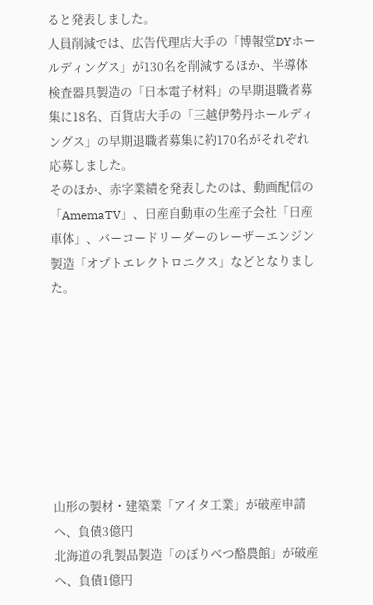ると発表しました。
人員削減では、広告代理店大手の「博報堂DYホールディングス」が130名を削減するほか、半導体検査器具製造の「日本電子材料」の早期退職者募集に18名、百貨店大手の「三越伊勢丹ホールディングス」の早期退職者募集に約170名がそれぞれ応募しました。
そのほか、赤字業績を発表したのは、動画配信の「AmemaTV」、日産自動車の生産子会社「日産車体」、バーコードリーダーのレーザーエンジン製造「オプトエレクトロニクス」などとなりました。








山形の製材・建築業「アイタ工業」が破産申請へ、負債3億円
北海道の乳製品製造「のぼりべつ酪農館」が破産へ、負債1億円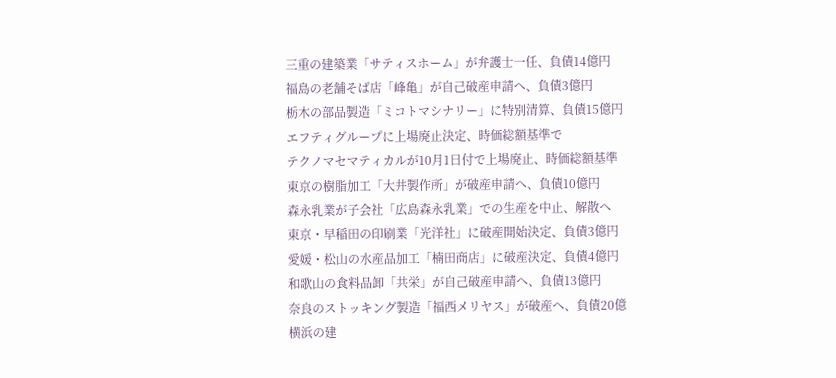三重の建築業「サティスホーム」が弁護士一任、負債14億円
福島の老舗そば店「峰亀」が自己破産申請へ、負債3億円
栃木の部品製造「ミコトマシナリー」に特別清算、負債15億円
エフティグループに上場廃止決定、時価総額基準で
テクノマセマティカルが10月1日付で上場廃止、時価総額基準
東京の樹脂加工「大井製作所」が破産申請へ、負債10億円
森永乳業が子会社「広島森永乳業」での生産を中止、解散へ
東京・早稲田の印刷業「光洋社」に破産開始決定、負債3億円
愛媛・松山の水産品加工「楠田商店」に破産決定、負債4億円
和歌山の食料品卸「共栄」が自己破産申請へ、負債13億円
奈良のストッキング製造「福西メリヤス」が破産へ、負債20億
横浜の建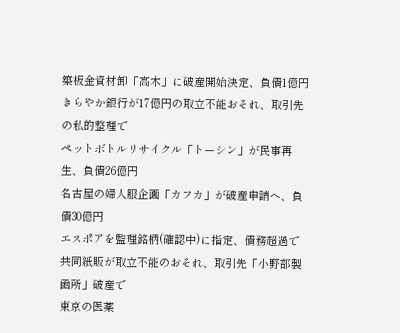築板金資材卸「高木」に破産開始決定、負債1億円
きらやか銀行が17億円の取立不能おそれ、取引先の私的整理で
ペットボトルリサイクル「トーシン」が民事再生、負債26億円
名古屋の婦人服企画「カフカ」が破産申請へ、負債30億円
エスポアを監理銘柄(確認中)に指定、債務超過で
共同紙販が取立不能のおそれ、取引先「小野部製凾所」破産で
東京の医薬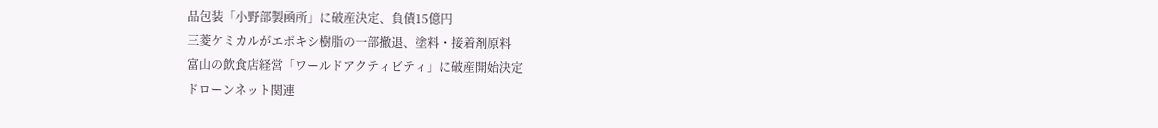品包装「小野部製凾所」に破産決定、負債15億円
三菱ケミカルがエポキシ樹脂の一部撤退、塗料・接着剤原料
富山の飲食店経営「ワールドアクティビティ」に破産開始決定
ドローンネット関連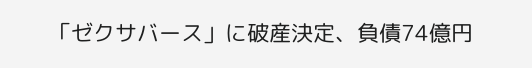「ゼクサバース」に破産決定、負債74億円